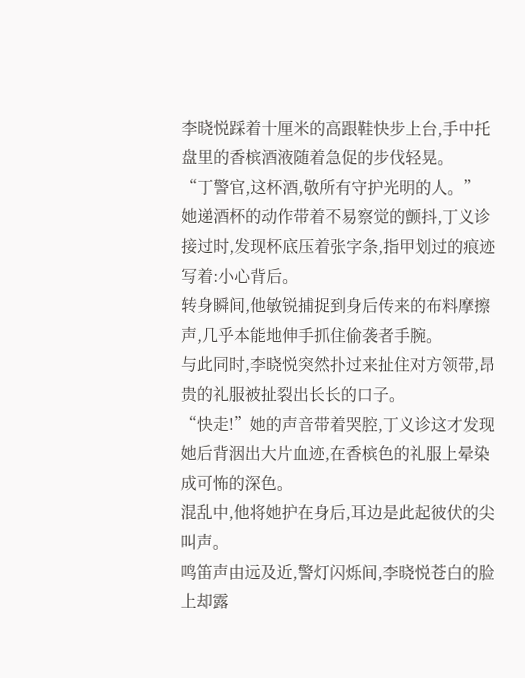李晓悦踩着十厘米的高跟鞋快步上台,手中托盘里的香槟酒液随着急促的步伐轻晃。
“丁警官,这杯酒,敬所有守护光明的人。”
她递酒杯的动作带着不易察觉的颤抖,丁义诊接过时,发现杯底压着张字条,指甲划过的痕迹写着:小心背后。
转身瞬间,他敏锐捕捉到身后传来的布料摩擦声,几乎本能地伸手抓住偷袭者手腕。
与此同时,李晓悦突然扑过来扯住对方领带,昂贵的礼服被扯裂出长长的口子。
“快走!”她的声音带着哭腔,丁义诊这才发现她后背洇出大片血迹,在香槟色的礼服上晕染成可怖的深色。
混乱中,他将她护在身后,耳边是此起彼伏的尖叫声。
鸣笛声由远及近,警灯闪烁间,李晓悦苍白的脸上却露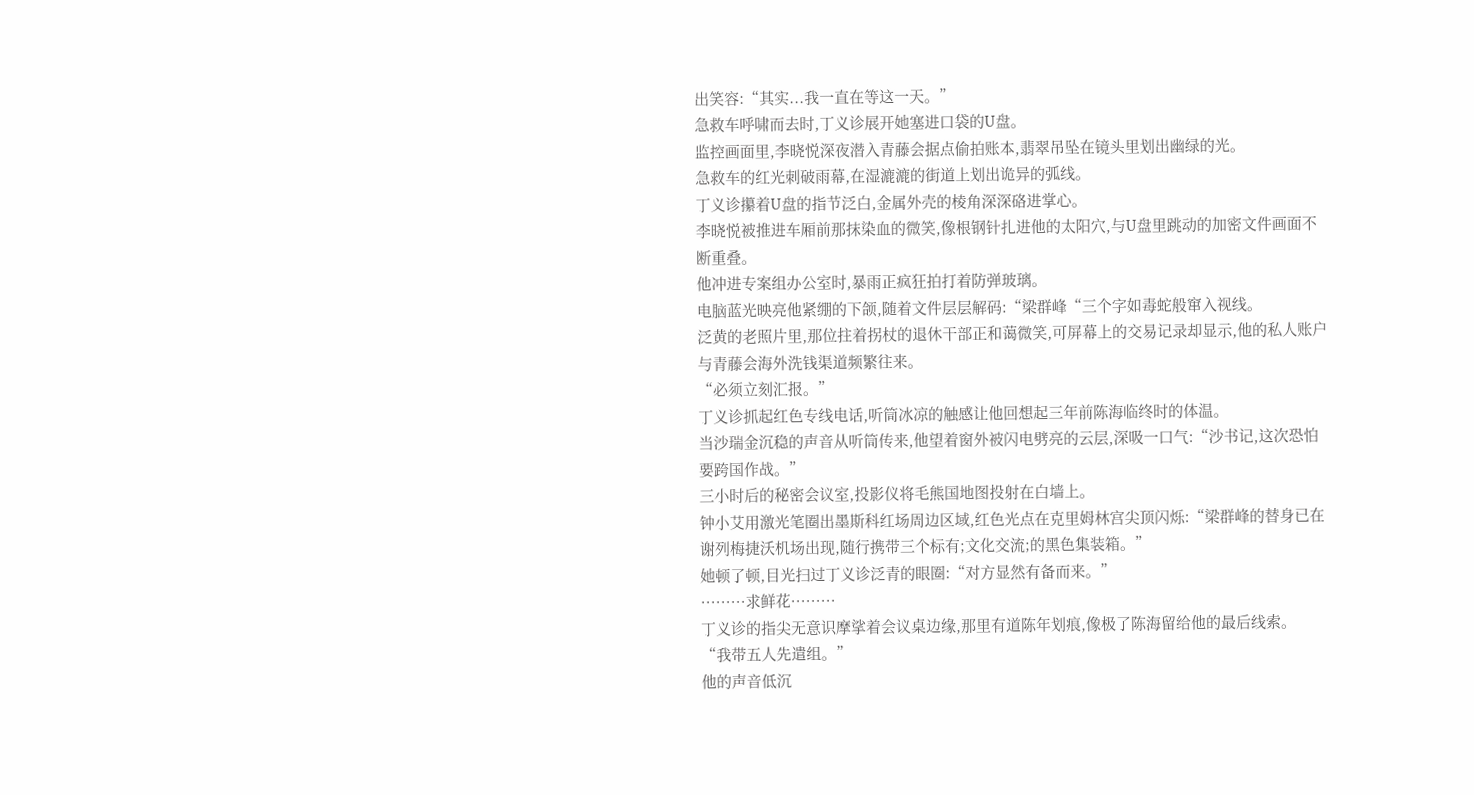出笑容:“其实...我一直在等这一天。”
急救车呼啸而去时,丁义诊展开她塞进口袋的U盘。
监控画面里,李晓悦深夜潜入青藤会据点偷拍账本,翡翠吊坠在镜头里划出幽绿的光。
急救车的红光刺破雨幕,在湿漉漉的街道上划出诡异的弧线。
丁义诊攥着U盘的指节泛白,金属外壳的棱角深深硌进掌心。
李晓悦被推进车厢前那抹染血的微笑,像根钢针扎进他的太阳穴,与U盘里跳动的加密文件画面不断重叠。
他冲进专案组办公室时,暴雨正疯狂拍打着防弹玻璃。
电脑蓝光映亮他紧绷的下颌,随着文件层层解码:“梁群峰“三个字如毒蛇般窜入视线。
泛黄的老照片里,那位拄着拐杖的退休干部正和蔼微笑,可屏幕上的交易记录却显示,他的私人账户与青藤会海外洗钱渠道频繁往来。
“必须立刻汇报。”
丁义诊抓起红色专线电话,听筒冰凉的触感让他回想起三年前陈海临终时的体温。
当沙瑞金沉稳的声音从听筒传来,他望着窗外被闪电劈亮的云层,深吸一口气:“沙书记,这次恐怕要跨国作战。”
三小时后的秘密会议室,投影仪将毛熊国地图投射在白墙上。
钟小艾用激光笔圈出墨斯科红场周边区域,红色光点在克里姆林宫尖顶闪烁:“梁群峰的替身已在谢列梅捷沃机场出现,随行携带三个标有;文化交流;的黑色集装箱。”
她顿了顿,目光扫过丁义诊泛青的眼圈:“对方显然有备而来。”
·········求鲜花·········
丁义诊的指尖无意识摩挲着会议桌边缘,那里有道陈年划痕,像极了陈海留给他的最后线索。
“我带五人先遣组。”
他的声音低沉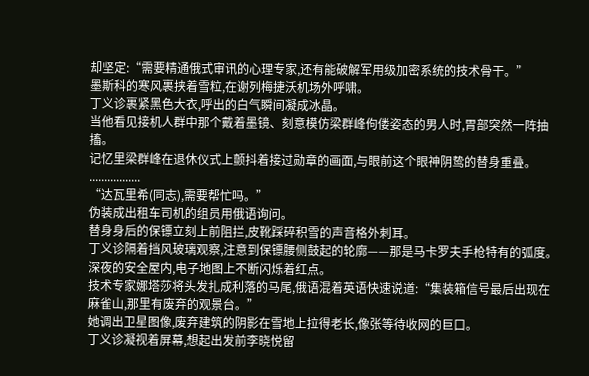却坚定:“需要精通俄式审讯的心理专家,还有能破解军用级加密系统的技术骨干。”
墨斯科的寒风裹挟着雪粒,在谢列梅捷沃机场外呼啸。
丁义诊裹紧黑色大衣,呼出的白气瞬间凝成冰晶。
当他看见接机人群中那个戴着墨镜、刻意模仿梁群峰佝偻姿态的男人时,胃部突然一阵抽搐。
记忆里梁群峰在退休仪式上颤抖着接过勋章的画面,与眼前这个眼神阴鸷的替身重叠。
.................
“达瓦里希(同志),需要帮忙吗。”
伪装成出租车司机的组员用俄语询问。
替身身后的保镖立刻上前阻拦,皮靴踩碎积雪的声音格外刺耳。
丁义诊隔着挡风玻璃观察,注意到保镖腰侧鼓起的轮廓——那是马卡罗夫手枪特有的弧度。
深夜的安全屋内,电子地图上不断闪烁着红点。
技术专家娜塔莎将头发扎成利落的马尾,俄语混着英语快速说道:“集装箱信号最后出现在麻雀山,那里有废弃的观景台。”
她调出卫星图像,废弃建筑的阴影在雪地上拉得老长,像张等待收网的巨口。
丁义诊凝视着屏幕,想起出发前李晓悦留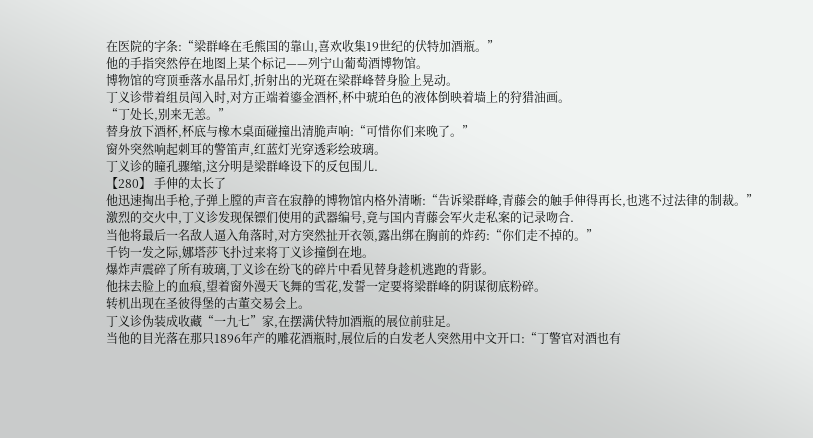在医院的字条:“梁群峰在毛熊国的靠山,喜欢收集19世纪的伏特加酒瓶。”
他的手指突然停在地图上某个标记——列宁山葡萄酒博物馆。
博物馆的穹顶垂落水晶吊灯,折射出的光斑在梁群峰替身脸上晃动。
丁义诊带着组员闯入时,对方正端着鎏金酒杯,杯中琥珀色的液体倒映着墙上的狩猎油画。
“丁处长,别来无恙。”
替身放下酒杯,杯底与橡木桌面碰撞出清脆声响:“可惜你们来晚了。”
窗外突然响起刺耳的警笛声,红蓝灯光穿透彩绘玻璃。
丁义诊的瞳孔骤缩,这分明是梁群峰设下的反包围儿.
【280】 手伸的太长了
他迅速掏出手枪,子弹上膛的声音在寂静的博物馆内格外清晰:“告诉梁群峰,青藤会的触手伸得再长,也逃不过法律的制裁。”
激烈的交火中,丁义诊发现保镖们使用的武器编号,竟与国内青藤会军火走私案的记录吻合.
当他将最后一名敌人逼入角落时,对方突然扯开衣领,露出绑在胸前的炸药:“你们走不掉的。”
千钧一发之际,娜塔莎飞扑过来将丁义诊撞倒在地。
爆炸声震碎了所有玻璃,丁义诊在纷飞的碎片中看见替身趁机逃跑的背影。
他抹去脸上的血痕,望着窗外漫天飞舞的雪花,发誓一定要将梁群峰的阴谋彻底粉碎。
转机出现在圣彼得堡的古董交易会上。
丁义诊伪装成收藏“一九七”家,在摆满伏特加酒瓶的展位前驻足。
当他的目光落在那只1896年产的雕花酒瓶时,展位后的白发老人突然用中文开口:“丁警官对酒也有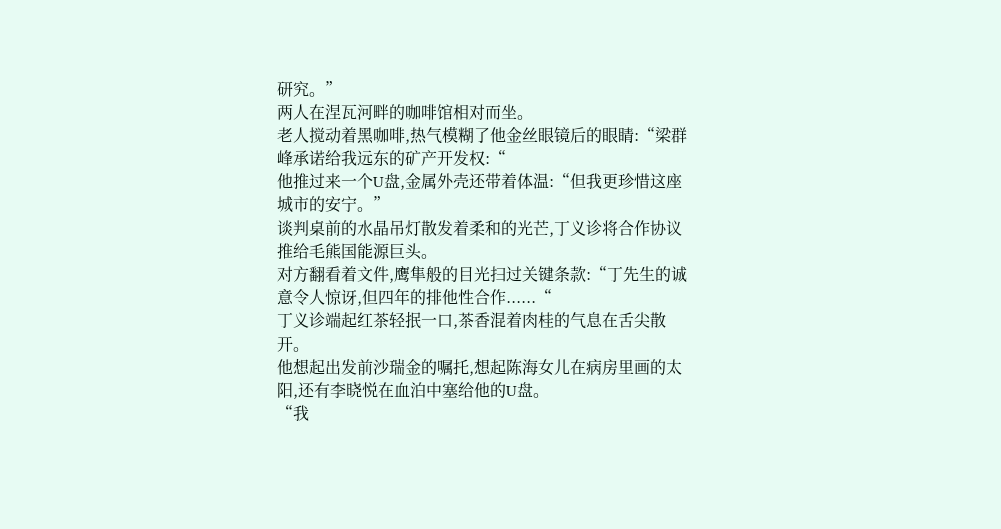研究。”
两人在涅瓦河畔的咖啡馆相对而坐。
老人搅动着黑咖啡,热气模糊了他金丝眼镜后的眼睛:“梁群峰承诺给我远东的矿产开发权:“
他推过来一个U盘,金属外壳还带着体温:“但我更珍惜这座城市的安宁。”
谈判桌前的水晶吊灯散发着柔和的光芒,丁义诊将合作协议推给毛熊国能源巨头。
对方翻看着文件,鹰隼般的目光扫过关键条款:“丁先生的诚意令人惊讶,但四年的排他性合作......“
丁义诊端起红茶轻抿一口,茶香混着肉桂的气息在舌尖散开。
他想起出发前沙瑞金的嘱托,想起陈海女儿在病房里画的太阳,还有李晓悦在血泊中塞给他的U盘。
“我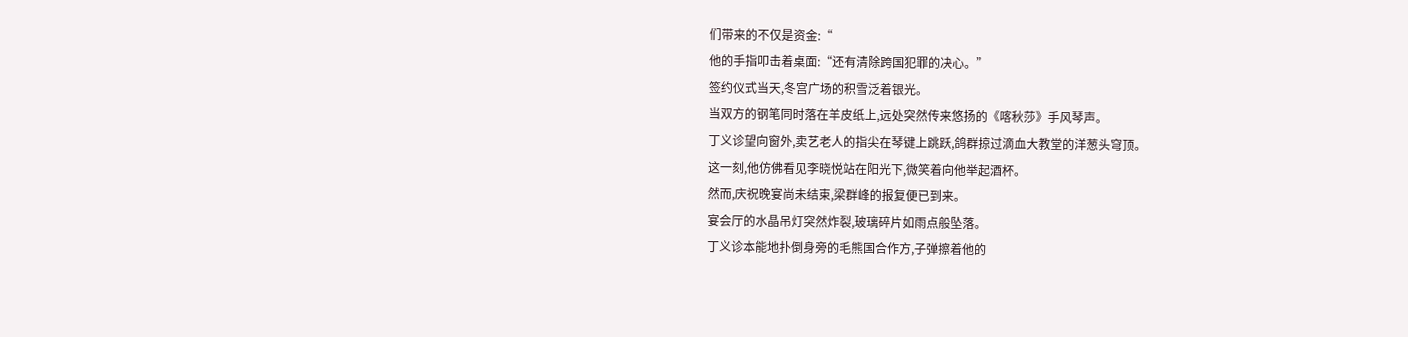们带来的不仅是资金:“
他的手指叩击着桌面:“还有清除跨国犯罪的决心。”
签约仪式当天,冬宫广场的积雪泛着银光。
当双方的钢笔同时落在羊皮纸上,远处突然传来悠扬的《喀秋莎》手风琴声。
丁义诊望向窗外,卖艺老人的指尖在琴键上跳跃,鸽群掠过滴血大教堂的洋葱头穹顶。
这一刻,他仿佛看见李晓悦站在阳光下,微笑着向他举起酒杯。
然而,庆祝晚宴尚未结束,梁群峰的报复便已到来。
宴会厅的水晶吊灯突然炸裂,玻璃碎片如雨点般坠落。
丁义诊本能地扑倒身旁的毛熊国合作方,子弹擦着他的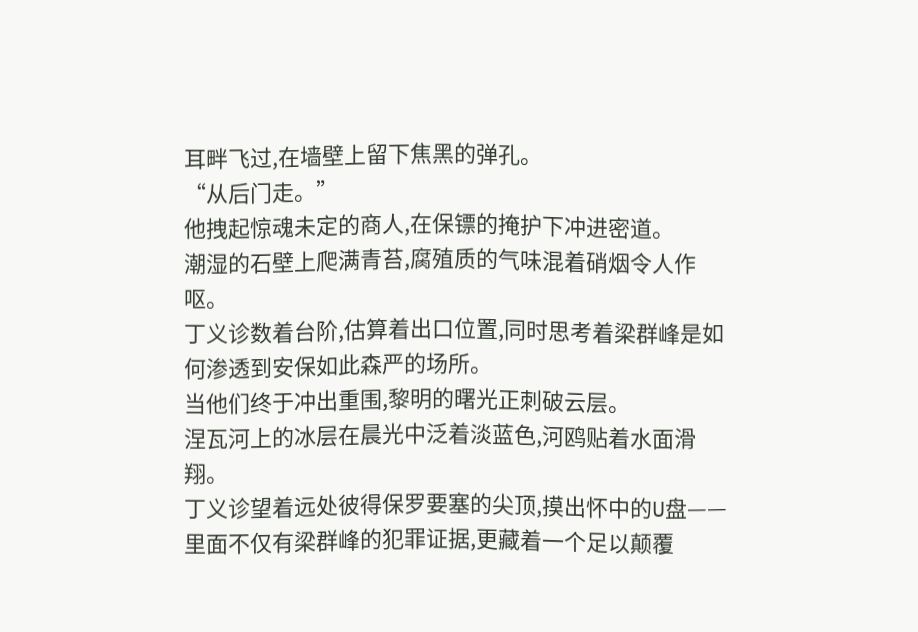耳畔飞过,在墙壁上留下焦黑的弹孔。
“从后门走。”
他拽起惊魂未定的商人,在保镖的掩护下冲进密道。
潮湿的石壁上爬满青苔,腐殖质的气味混着硝烟令人作呕。
丁义诊数着台阶,估算着出口位置,同时思考着梁群峰是如何渗透到安保如此森严的场所。
当他们终于冲出重围,黎明的曙光正刺破云层。
涅瓦河上的冰层在晨光中泛着淡蓝色,河鸥贴着水面滑翔。
丁义诊望着远处彼得保罗要塞的尖顶,摸出怀中的U盘——里面不仅有梁群峰的犯罪证据,更藏着一个足以颠覆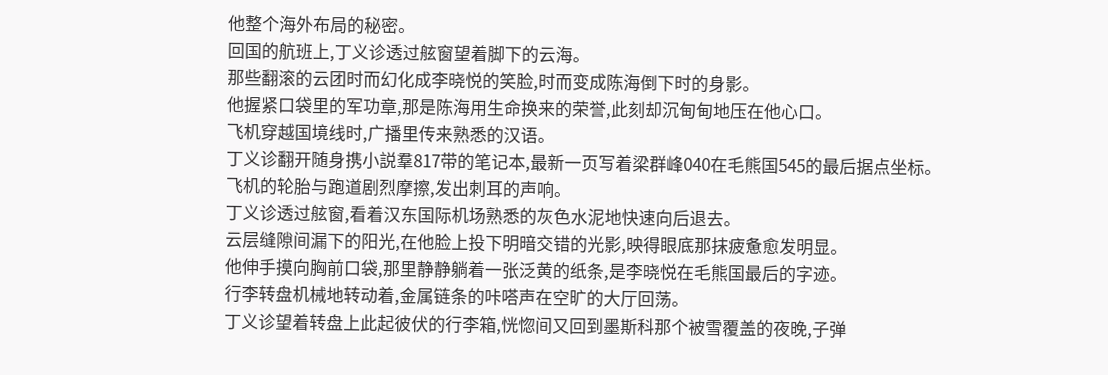他整个海外布局的秘密。
回国的航班上,丁义诊透过舷窗望着脚下的云海。
那些翻滚的云团时而幻化成李晓悦的笑脸,时而变成陈海倒下时的身影。
他握紧口袋里的军功章,那是陈海用生命换来的荣誉,此刻却沉甸甸地压在他心口。
飞机穿越国境线时,广播里传来熟悉的汉语。
丁义诊翻开随身携小説羣817带的笔记本,最新一页写着梁群峰040在毛熊国545的最后据点坐标。
飞机的轮胎与跑道剧烈摩擦,发出刺耳的声响。
丁义诊透过舷窗,看着汉东国际机场熟悉的灰色水泥地快速向后退去。
云层缝隙间漏下的阳光,在他脸上投下明暗交错的光影,映得眼底那抹疲惫愈发明显。
他伸手摸向胸前口袋,那里静静躺着一张泛黄的纸条,是李晓悦在毛熊国最后的字迹。
行李转盘机械地转动着,金属链条的咔嗒声在空旷的大厅回荡。
丁义诊望着转盘上此起彼伏的行李箱,恍惚间又回到墨斯科那个被雪覆盖的夜晚,子弹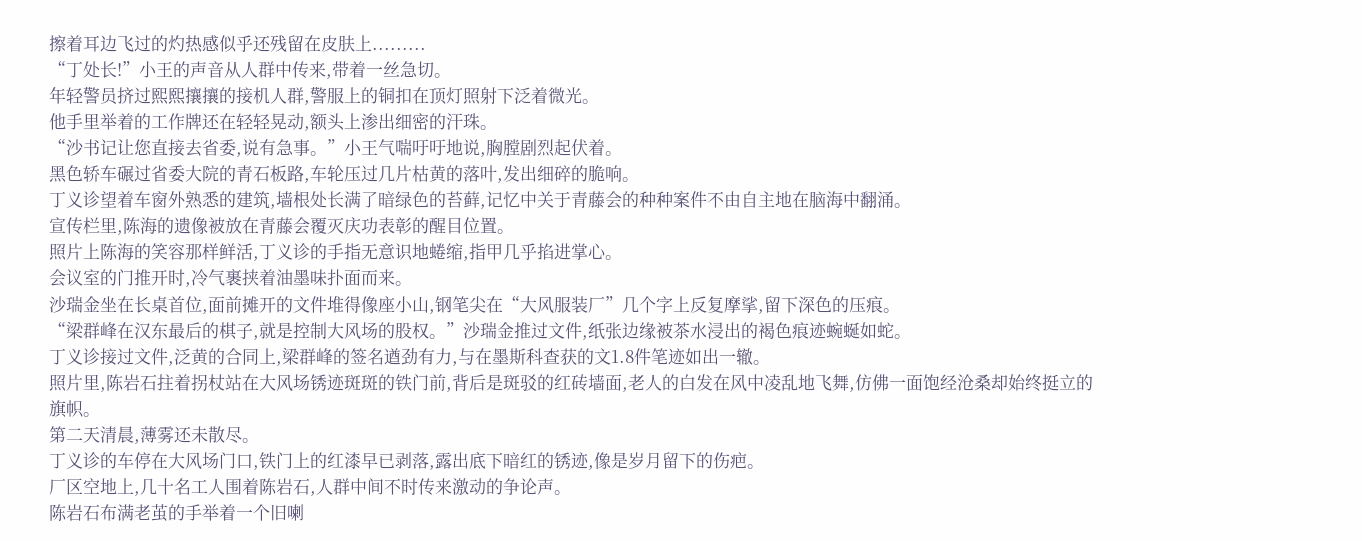擦着耳边飞过的灼热感似乎还残留在皮肤上.........
“丁处长!”小王的声音从人群中传来,带着一丝急切。
年轻警员挤过熙熙攘攘的接机人群,警服上的铜扣在顶灯照射下泛着微光。
他手里举着的工作牌还在轻轻晃动,额头上渗出细密的汗珠。
“沙书记让您直接去省委,说有急事。”小王气喘吁吁地说,胸膛剧烈起伏着。
黑色轿车碾过省委大院的青石板路,车轮压过几片枯黄的落叶,发出细碎的脆响。
丁义诊望着车窗外熟悉的建筑,墙根处长满了暗绿色的苔藓,记忆中关于青藤会的种种案件不由自主地在脑海中翻涌。
宣传栏里,陈海的遗像被放在青藤会覆灭庆功表彰的醒目位置。
照片上陈海的笑容那样鲜活,丁义诊的手指无意识地蜷缩,指甲几乎掐进掌心。
会议室的门推开时,冷气裹挟着油墨味扑面而来。
沙瑞金坐在长桌首位,面前摊开的文件堆得像座小山,钢笔尖在“大风服装厂”几个字上反复摩挲,留下深色的压痕。
“梁群峰在汉东最后的棋子,就是控制大风场的股权。”沙瑞金推过文件,纸张边缘被茶水浸出的褐色痕迹蜿蜒如蛇。
丁义诊接过文件,泛黄的合同上,梁群峰的签名遒劲有力,与在墨斯科查获的文1.8件笔迹如出一辙。
照片里,陈岩石拄着拐杖站在大风场锈迹斑斑的铁门前,背后是斑驳的红砖墙面,老人的白发在风中凌乱地飞舞,仿佛一面饱经沧桑却始终挺立的旗帜。
第二天清晨,薄雾还未散尽。
丁义诊的车停在大风场门口,铁门上的红漆早已剥落,露出底下暗红的锈迹,像是岁月留下的伤疤。
厂区空地上,几十名工人围着陈岩石,人群中间不时传来激动的争论声。
陈岩石布满老茧的手举着一个旧喇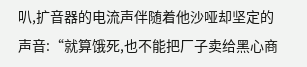叭,扩音器的电流声伴随着他沙哑却坚定的声音:“就算饿死,也不能把厂子卖给黑心商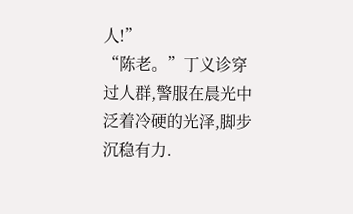人!”
“陈老。”丁义诊穿过人群,警服在晨光中泛着冷硬的光泽,脚步沉稳有力.